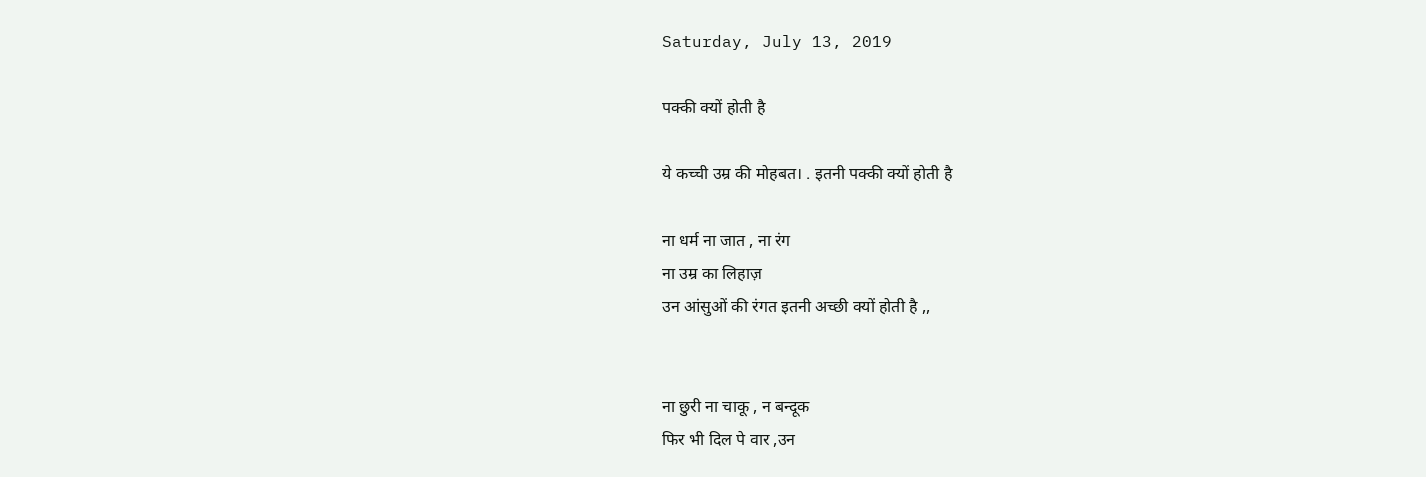Saturday, July 13, 2019

पक्की क्यों होती है

ये कच्ची उम्र की मोहबत। . इतनी पक्की क्यों होती है

ना धर्म ना जात , ना रंग
ना उम्र का लिहाज़
उन आंसुओं की रंगत इतनी अच्छी क्यों होती है ,,


ना छुरी ना चाकू , न बन्दूक
फिर भी दिल पे वार ,उन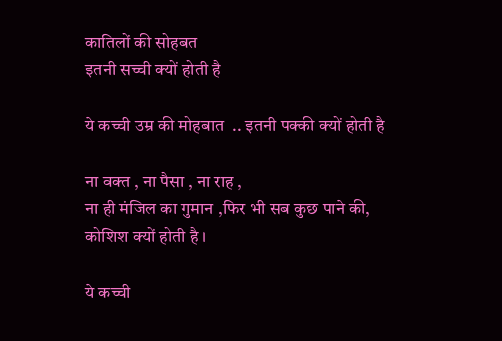कातिलों की सोहबत
इतनी सच्ची क्यों होती है

ये कच्ची उम्र की मोहबात  .. इतनी पक्की क्यों होती है

ना वक्त , ना पैसा , ना राह ,
ना ही मंजिल का गुमान ,फिर भी सब कुछ पाने की,
कोशिश क्यों होती है ।

ये कच्ची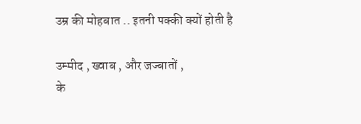उम्र की मोहबात .. इतनी पक्की क्यों होती है

उम्मीद , ख्वाब , और जज्बातों ,
के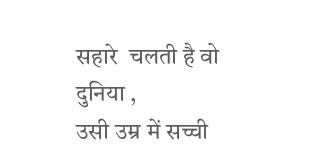सहारे  चलती है वो दुनिया ,
उसी उम्र में सच्ची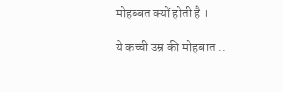मोहब्बत क्यों होती है ।

ये कच्ची उम्र की मोहबात ..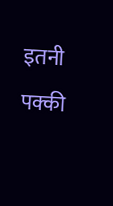इतनी पक्की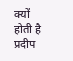क्यों होती है
प्रदीप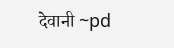देवानी ~pd